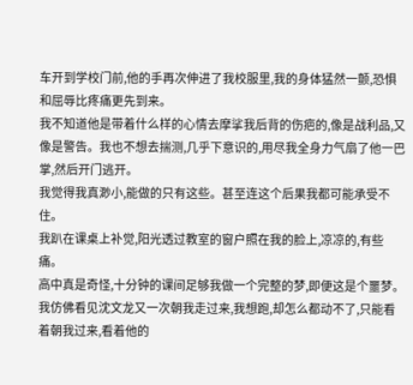车开到学校门前,他的手再次伸进了我校服里,我的身体猛然一颤,恐惧和屈辱比疼痛更先到来。
我不知道他是带着什么样的心情去摩挲我后背的伤疤的,像是战利品,又像是警告。我也不想去揣测,几乎下意识的,用尽我全身力气扇了他一巴掌,然后开门逃开。
我觉得我真渺小,能做的只有这些。甚至连这个后果我都可能承受不住。
我趴在课桌上补觉,阳光透过教室的窗户照在我的脸上,凉凉的,有些痛。
高中真是奇怪,十分钟的课间足够我做一个完整的梦,即便这是个噩梦。
我仿佛看见沈文龙又一次朝我走过来,我想跑,却怎么都动不了,只能看着朝我过来,看着他的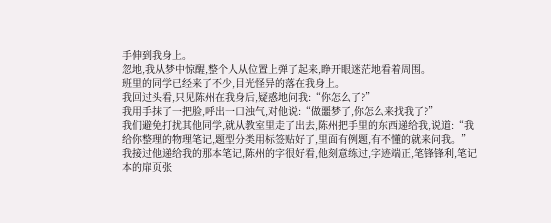手伸到我身上。
忽地,我从梦中惊醒,整个人从位置上弹了起来,睁开眼迷茫地看着周围。
班里的同学已经来了不少,目光怪异的落在我身上。
我回过头看,只见陈州在我身后,疑惑地问我:“你怎么了?”
我用手抹了一把脸,呼出一口浊气,对他说:“做噩梦了,你怎么来找我了?”
我们避免打扰其他同学,就从教室里走了出去,陈州把手里的东西递给我,说道:“我给你整理的物理笔记,题型分类用标签贴好了,里面有例题,有不懂的就来问我。”
我接过他递给我的那本笔记,陈州的字很好看,他刻意练过,字迹端正,笔锋锋利,笔记本的扉页张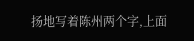扬地写着陈州两个字,上面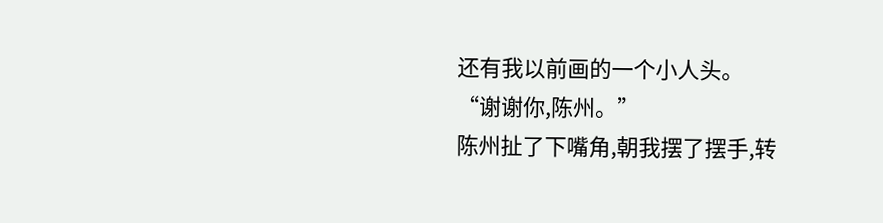还有我以前画的一个小人头。
“谢谢你,陈州。”
陈州扯了下嘴角,朝我摆了摆手,转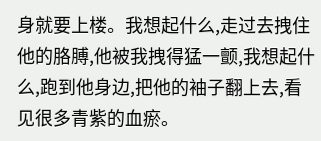身就要上楼。我想起什么,走过去拽住他的胳膊,他被我拽得猛一颤,我想起什么,跑到他身边,把他的袖子翻上去,看见很多青紫的血瘀。